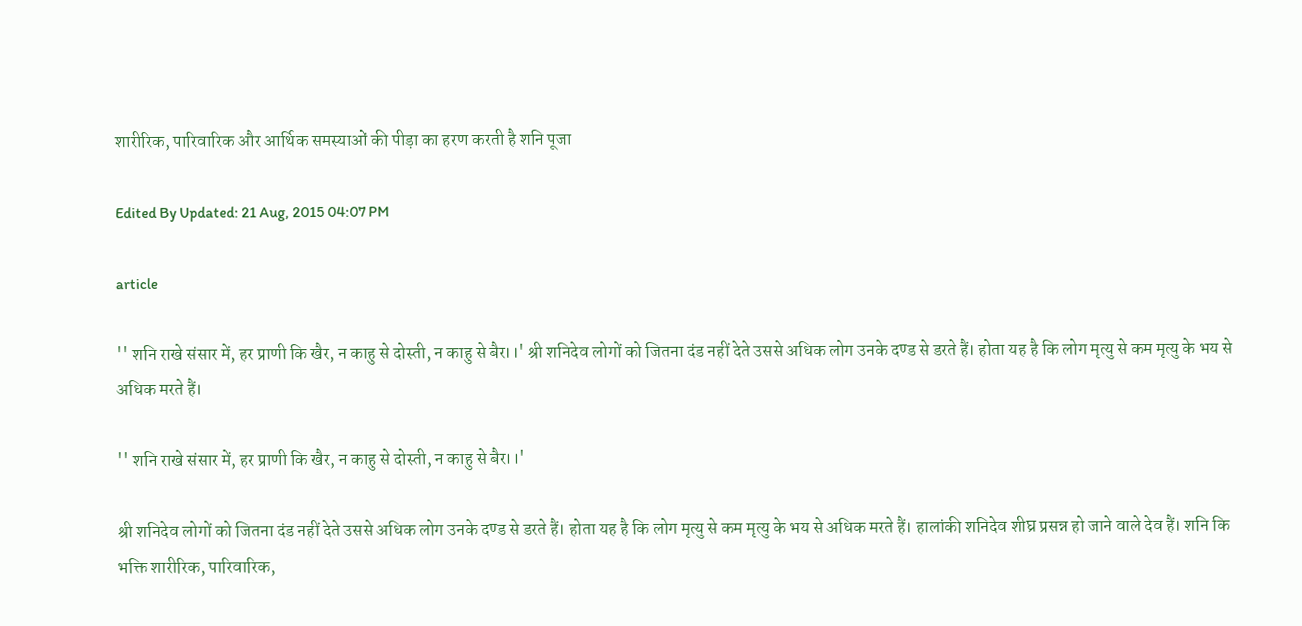शारीरिक, पारिवारिक और आर्थिक समस्याओं की पीड़ा का हरण करती है शनि पूजा

Edited By Updated: 21 Aug, 2015 04:07 PM

article

'' शनि राखे संसार में, हर प्राणी कि खैर, न काहु से दोस्ती, न काहु से बैर।।' श्री शनिदेव लोगों को जितना दंड नहीं देते उससे अधिक लोग उनके दण्ड से डरते हैं। होता यह है कि लोग मृत्यु से कम मृत्यु के भय से अधिक मरते हैं।

'' शनि राखे संसार में, हर प्राणी कि खैर, न काहु से दोस्ती, न काहु से बैर।।'

श्री शनिदेव लोगों को जितना दंड नहीं देते उससे अधिक लोग उनके दण्ड से डरते हैं। होता यह है कि लोग मृत्यु से कम मृत्यु के भय से अधिक मरते हैं। हालांकी शनिदेव शीघ्र प्रसन्न हो जाने वाले देव हैं। शनि कि भक्ति शारीरिक, पारिवारिक,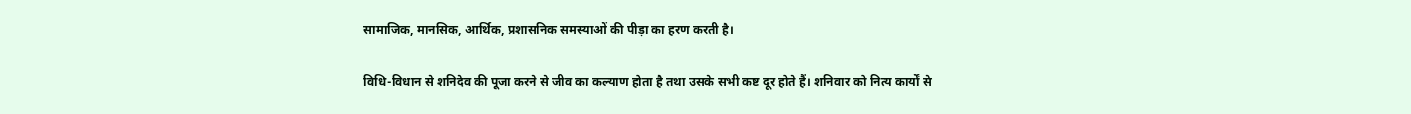सामाजिक, मानसिक, आर्थिक, प्रशासनिक समस्याओं की पीड़ा का हरण करती है।

विधि-विधान से शनिदेव की पूजा करने से जीव का कल्याण होता है तथा उसके सभी कष्ट दूर होते हैं। शनिवार को नित्य कार्यों से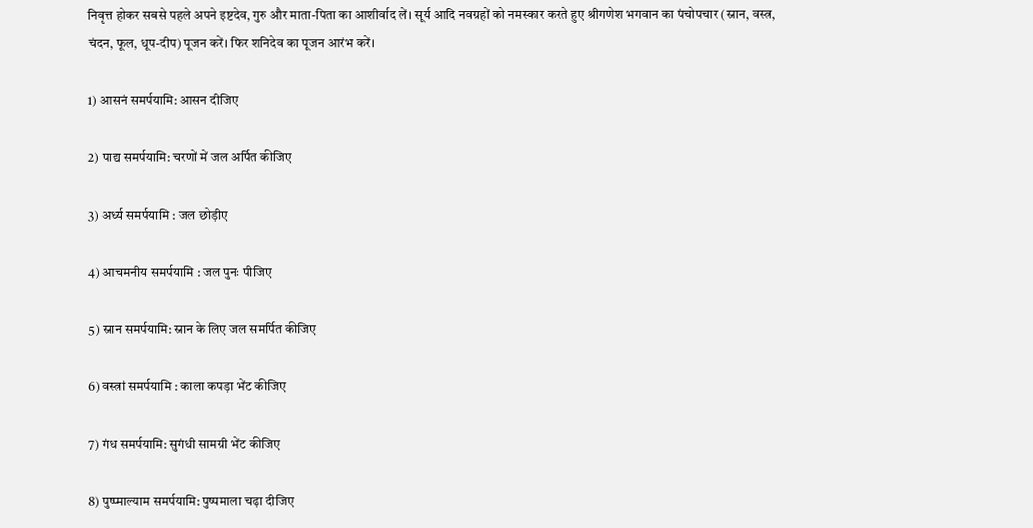निवृत्त होकर सबसे पहले अपने इष्टदेव, गुरु और माता-पिता का आशीर्वाद लें। सूर्य आदि नवग्रहों को नमस्कार करते हुए श्रीगणेश भगवान का पंचोपचार (स्नान, वस्त्र, चंदन, फूल, धूप-दीप) पूजन करें। फिर शनिदेव का पूजन आरंभ करें।

1) आसनं समर्पयामि: आसन दीजिए

2) पाद्य समर्पयामि: चरणों में जल अर्पित कीजिए

3) अर्ध्य समर्पयामि : जल छोड़ीए

4) आचमनीय समर्पयामि : जल पुनः पीजिए

5) स्नान समर्पयामि: स्नान के लिए जल समर्पित कीजिए

6) वस्त्रां समर्पयामि : काला कपड़ा भेंट कीजिए

7) गंध समर्पयामि: सुगंधी सामग्री भेंट कीजिए

8) पुष्प्माल्याम समर्पयामि: पुष्पमाला चढ़ा दीजिए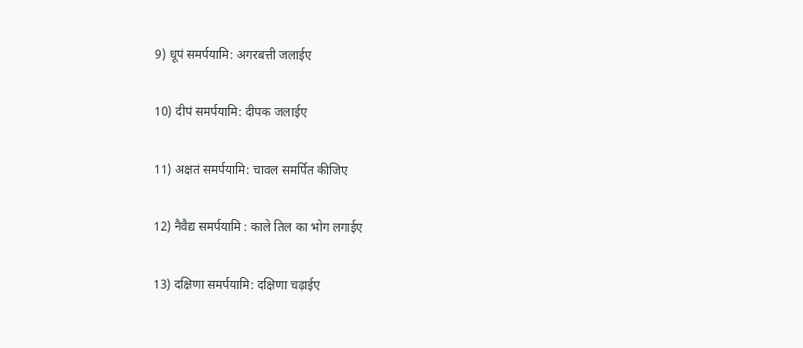9) धूपं समर्पयामि: अगरबत्ती जलाईए

10) दीपं समर्पयामि: दीपक जलाईए

11) अक्षतं समर्पयामि: चावल समर्पित कीजिए

12) नैवैद्य समर्पयामि : काले तिल का भोग लगाईए

13) दक्षिणा समर्पयामि: दक्षिणा चढ़ाईए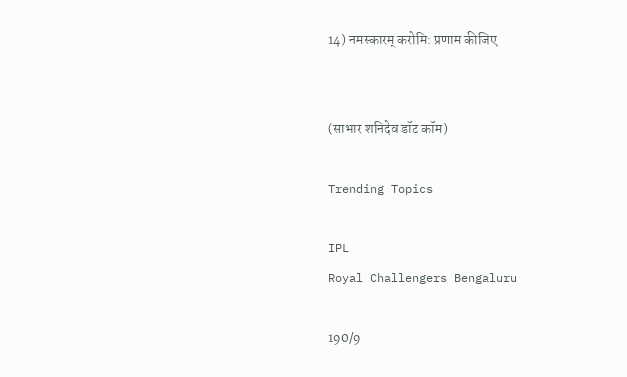14) नमस्कारम् करोमि: प्रणाम कीजिए


(साभार शनिदेव डॉट कॉम)

Trending Topics

IPL
Royal Challengers Bengaluru

190/9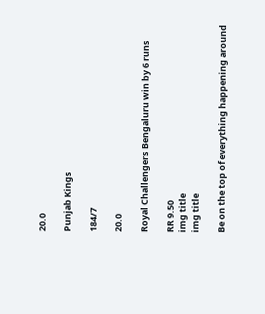20.0

Punjab Kings

184/7

20.0

Royal Challengers Bengaluru win by 6 runs

RR 9.50
img title
img title

Be on the top of everything happening around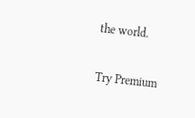the world.

Try Premium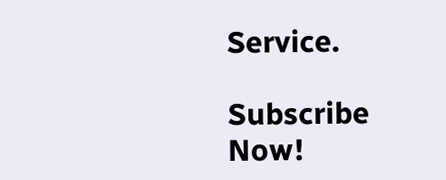Service.

Subscribe Now!